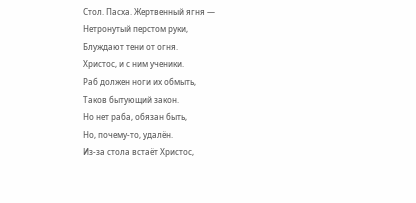Стол. Пасха. Жертвенный ягня —
Нетронутый перстом руки,
Блуждают тени от огня.
Христос, и с ним ученики.
Раб должен ноги их обмыть,
Таков бытующий закон.
Но нет раба, обязан быть,
Но, почему-то, удалён.
Из-за стола встаёт Христос,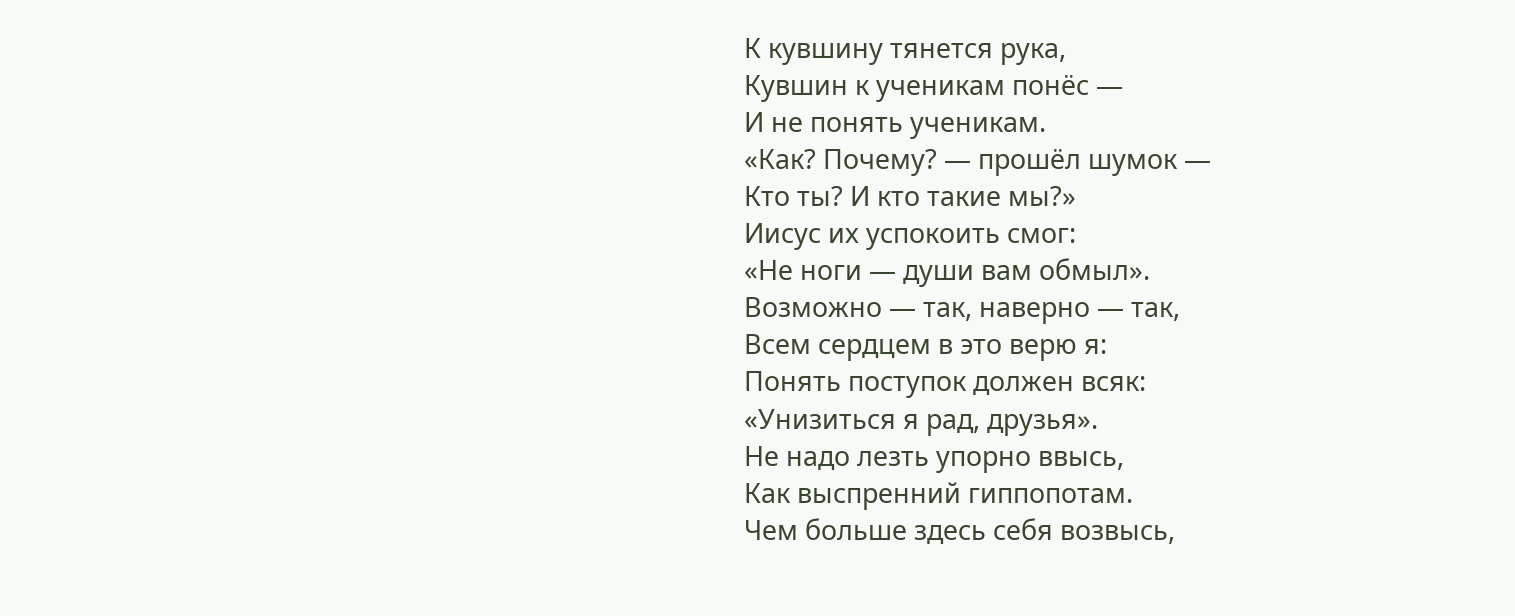К кувшину тянется рука,
Кувшин к ученикам понёс —
И не понять ученикам.
«Как? Почему? — прошёл шумок —
Кто ты? И кто такие мы?»
Иисус их успокоить смог:
«Не ноги — души вам обмыл».
Возможно — так, наверно — так,
Всем сердцем в это верю я:
Понять поступок должен всяк:
«Унизиться я рад, друзья».
Не надо лезть упорно ввысь,
Как выспренний гиппопотам.
Чем больше здесь себя возвысь,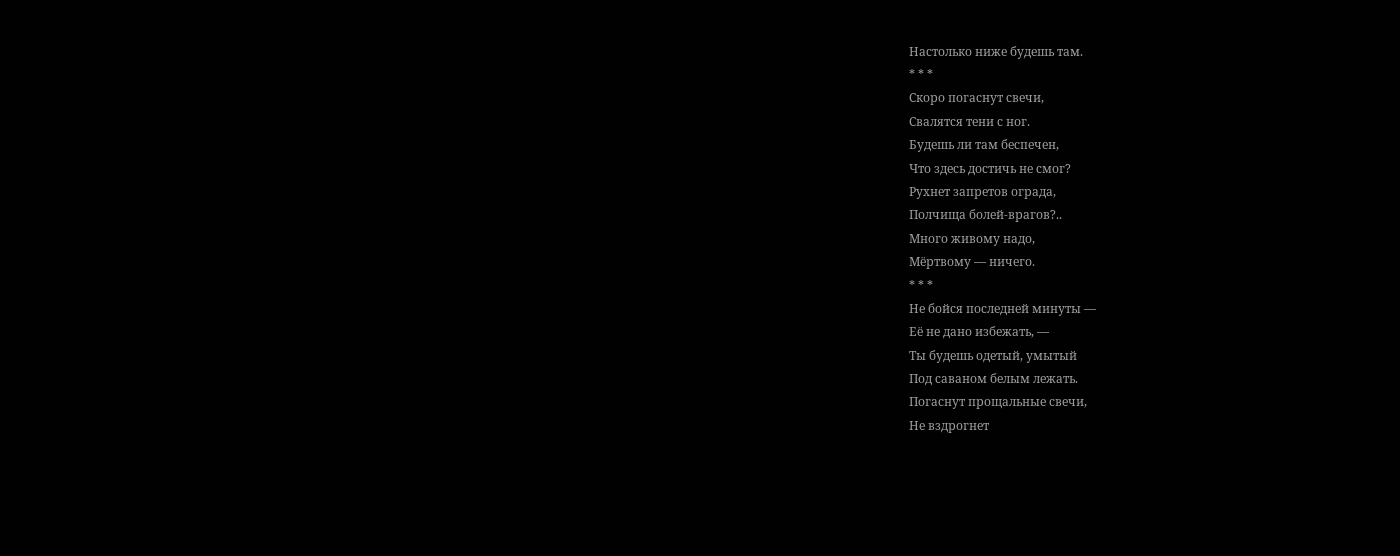Настолько ниже будешь там.
* * *
Скоро погаснут свечи,
Свалятся тени с ног.
Будешь ли там беспечен,
Что здесь достичь не смог?
Рухнет запретов ограда,
Полчища болей-врагов?..
Много живому надо,
Мёртвому — ничего.
* * *
Не бойся последней минуты —
Её не дано избежать, —
Ты будешь одетый, умытый
Под саваном белым лежать.
Погаснут прощальные свечи,
Не вздрогнет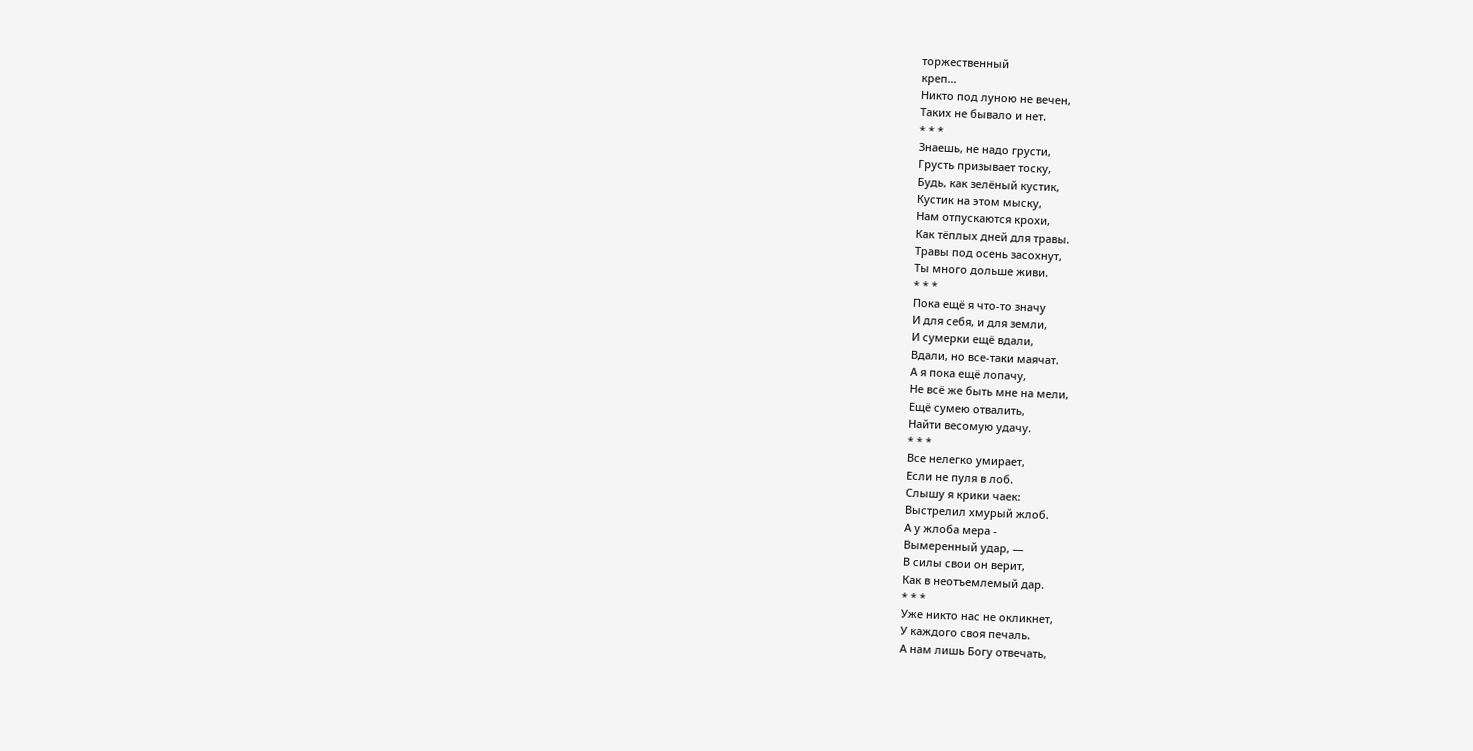торжественный
креп...
Никто под луною не вечен,
Таких не бывало и нет.
* * *
Знаешь, не надо грусти,
Грусть призывает тоску,
Будь, как зелёный кустик,
Кустик на этом мыску,
Нам отпускаются крохи,
Как тёплых дней для травы.
Травы под осень засохнут,
Ты много дольше живи.
* * *
Пока ещё я что-то значу
И для себя, и для земли,
И сумерки ещё вдали,
Вдали, но все-таки маячат.
А я пока ещё лопачу,
Не всё же быть мне на мели,
Ещё сумею отвалить,
Найти весомую удачу.
* * *
Все нелегко умирает,
Если не пуля в лоб.
Слышу я крики чаек:
Выстрелил хмурый жлоб.
А у жлоба мера -
Вымеренный удар, —
В силы свои он верит,
Как в неотъемлемый дар.
* * *
Уже никто нас не окликнет,
У каждого своя печаль.
А нам лишь Богу отвечать,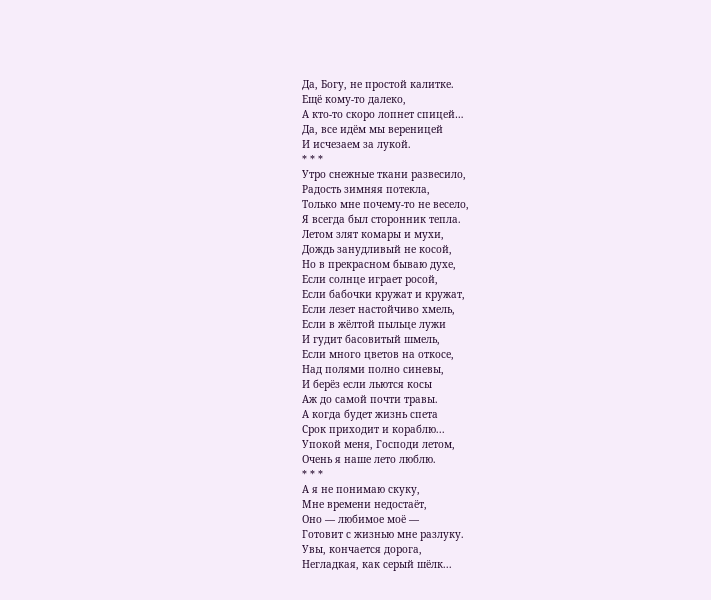Да, Богу, не простой калитке.
Ещё кому-то далеко,
А кто-то скоро лопнет спицей…
Да, все идём мы вереницей
И исчезаем за лукой.
* * *
Утро снежные ткани развесило,
Радость зимняя потекла,
Только мне почему-то не весело,
Я всегда был сторонник тепла.
Летом злят комары и мухи,
Дождь занудливый не косой,
Но в прекрасном бываю духе,
Если солнце играет росой,
Если бабочки кружат и кружат,
Если лезет настойчиво хмель,
Если в жёлтой пыльце лужи
И гудит басовитый шмель,
Если много цветов на откосе,
Над полями полно синевы,
И берёз если льются косы
Аж до самой почти травы.
А когда будет жизнь спета
Срок приходит и кораблю...
Упокой меня, Господи летом,
Очень я наше лето люблю.
* * *
А я не понимаю скуку,
Мне времени недостаёт,
Оно — любимое моё —
Готовит с жизнью мне разлуку.
Увы, кончается дорога,
Негладкая, как серый шёлк...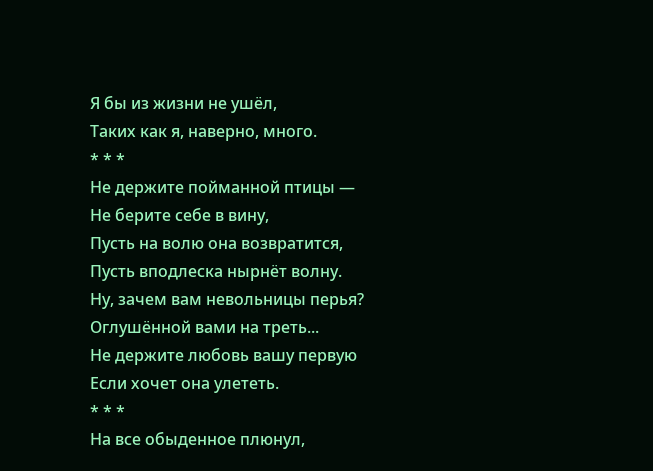Я бы из жизни не ушёл,
Таких как я, наверно, много.
* * *
Не держите пойманной птицы —
Не берите себе в вину,
Пусть на волю она возвратится,
Пусть вподлеска нырнёт волну.
Ну, зачем вам невольницы перья?
Оглушённой вами на треть...
Не держите любовь вашу первую
Если хочет она улететь.
* * *
На все обыденное плюнул,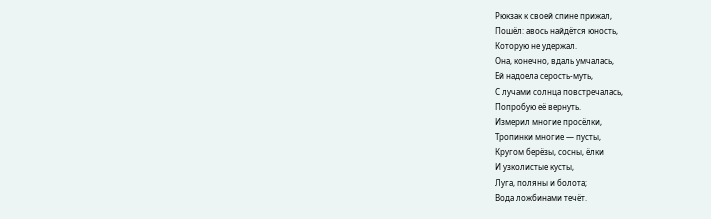Рюкзак к своей спине прижал,
Пошёл: авось найдётся юность,
Которую не удержал.
Она, конечно, вдаль умчалась,
Ей надоела серость-муть,
С лучами солнца повстречалась,
Попробую её вернуть.
Измерил многие просёлки,
Тропинки многие — пусты,
Кругом берёзы, сосны, ёлки
И узколистые кусты,
Луга, поляны и болота;
Вода ложбинами течёт.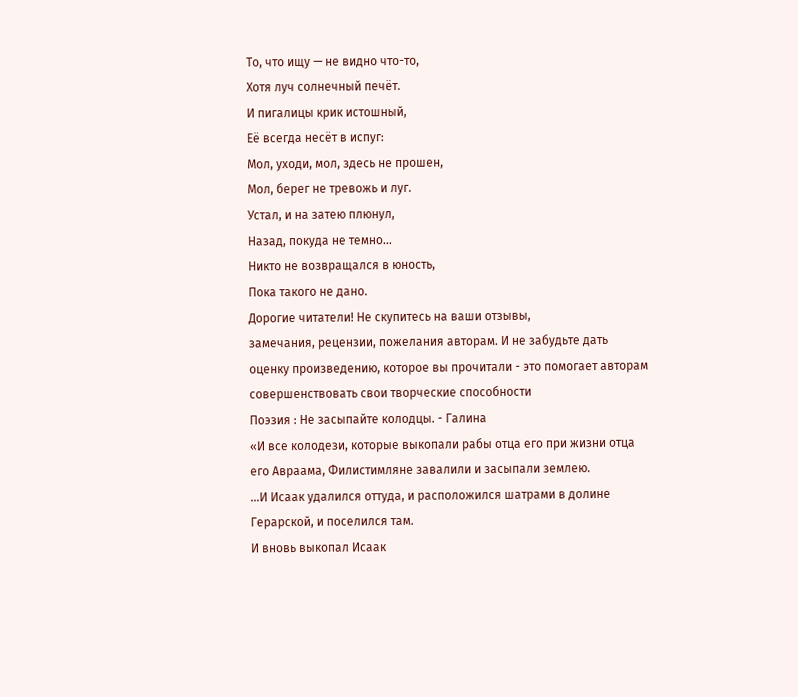То, что ищу — не видно что-то,
Хотя луч солнечный печёт.
И пигалицы крик истошный,
Её всегда несёт в испуг:
Мол, уходи, мол, здесь не прошен,
Мол, берег не тревожь и луг.
Устал, и на затею плюнул,
Назад, покуда не темно...
Никто не возвращался в юность,
Пока такого не дано.
Дорогие читатели! Не скупитесь на ваши отзывы,
замечания, рецензии, пожелания авторам. И не забудьте дать
оценку произведению, которое вы прочитали - это помогает авторам
совершенствовать свои творческие способности
Поэзия : Не засыпайте колодцы. - Галина
«И все колодези, которые выкопали рабы отца его при жизни отца
его Авраама, Филистимляне завалили и засыпали землею.
…И Исаак удалился оттуда, и расположился шатрами в долине
Герарской, и поселился там.
И вновь выкопал Исаак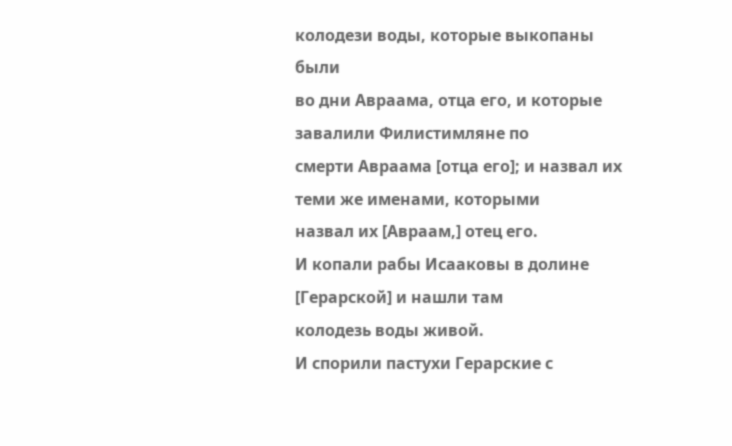колодези воды, которые выкопаны были
во дни Авраама, отца его, и которые завалили Филистимляне по
смерти Авраама [отца его]; и назвал их теми же именами, которыми
назвал их [Авраам,] отец его.
И копали рабы Исааковы в долине [Герарской] и нашли там
колодезь воды живой.
И спорили пастухи Герарские с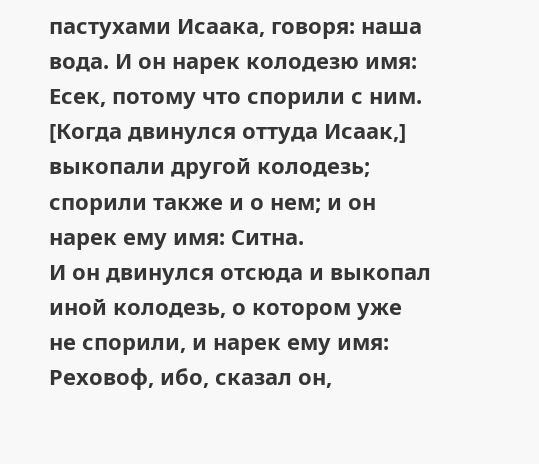пастухами Исаака, говоря: наша
вода. И он нарек колодезю имя: Есек, потому что спорили с ним.
[Когда двинулся оттуда Исаак,] выкопали другой колодезь;
спорили также и о нем; и он нарек ему имя: Ситна.
И он двинулся отсюда и выкопал иной колодезь, о котором уже
не спорили, и нарек ему имя: Реховоф, ибо, сказал он,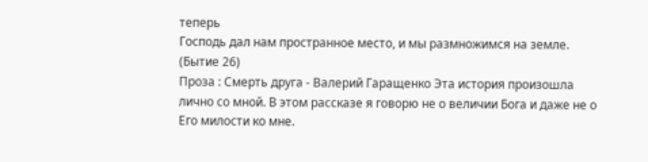теперь
Господь дал нам пространное место, и мы размножимся на земле.
(Бытие 26)
Проза : Смерть друга - Валерий Гаращенко Эта история произошла лично со мной. В этом рассказе я говорю не о величии Бога и даже не о Его милости ко мне.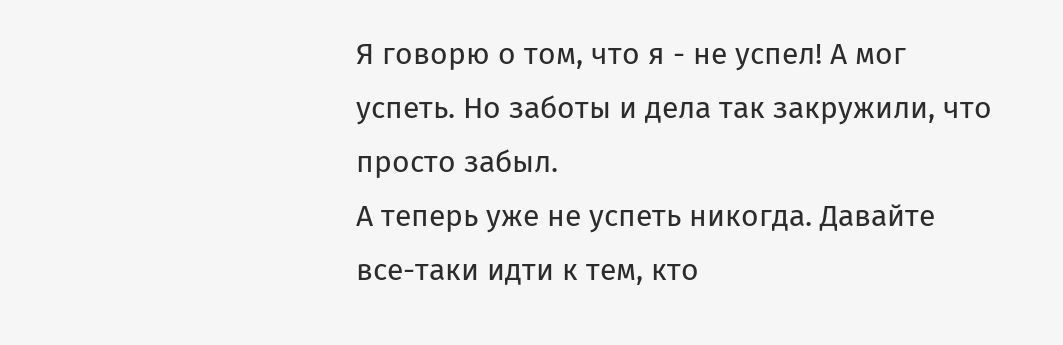Я говорю о том, что я - не успел! А мог успеть. Но заботы и дела так закружили, что просто забыл.
А теперь уже не успеть никогда. Давайте все-таки идти к тем, кто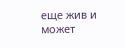еще жив и может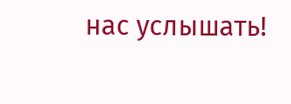нас услышать!